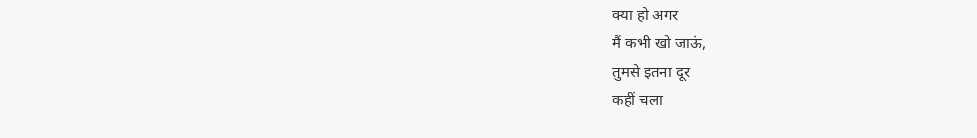क्या हो अगर
मैं कभी खो जाऊं,
तुमसे इतना दूर
कहीं चला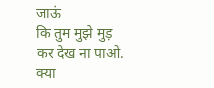जाऊं
कि तुम मुझे मुड़ कर देख ना पाओ.
क्या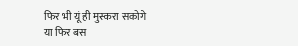फिर भी यूं ही मुस्करा सकोगे
या फिर बस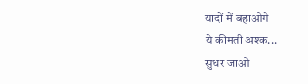यादों में बहाओगे
ये कीमती अश्क...
सुधर जाओ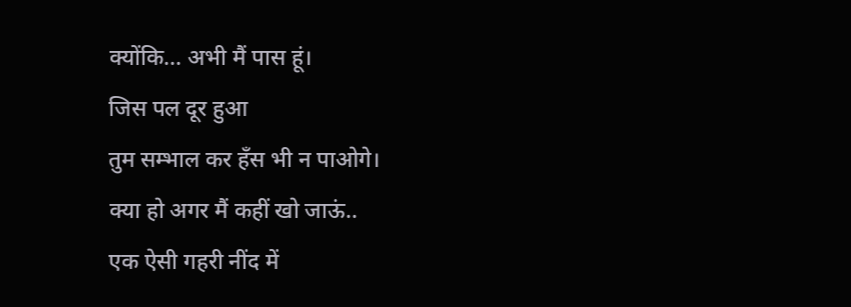क्योंकि... अभी मैं पास हूं।
जिस पल दूर हुआ
तुम सम्भाल कर हँस भी न पाओगे।
क्या हो अगर मैं कहीं खो जाऊं..
एक ऐसी गहरी नींद में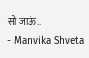सो जाऊं..
- Manvika Shveta